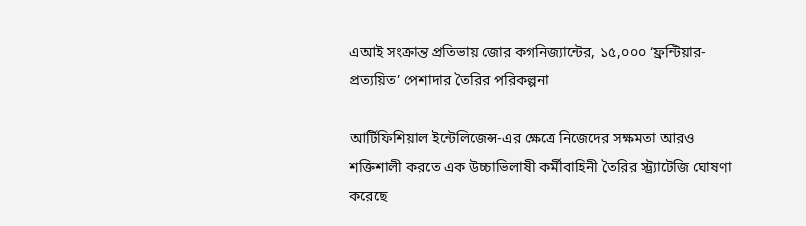এআই সংক্রান্ত প্রতিভায় জোর কগনিজ্যান্টের, ১৫,০০০ ‘ফ্রন্টিয়ার-প্রত্যয়িত’ পেশাদার তৈরির পরিকল্পনা

আর্টিফিশিয়াল ইন্টেলিজেন্স-এর ক্ষেত্রে নিজেদের সক্ষমতা আরও শক্তিশালী করতে এক উচ্চাভিলাষী কর্মীবাহিনী তৈরির স্ট্র্যাটেজি ঘোষণা করেছে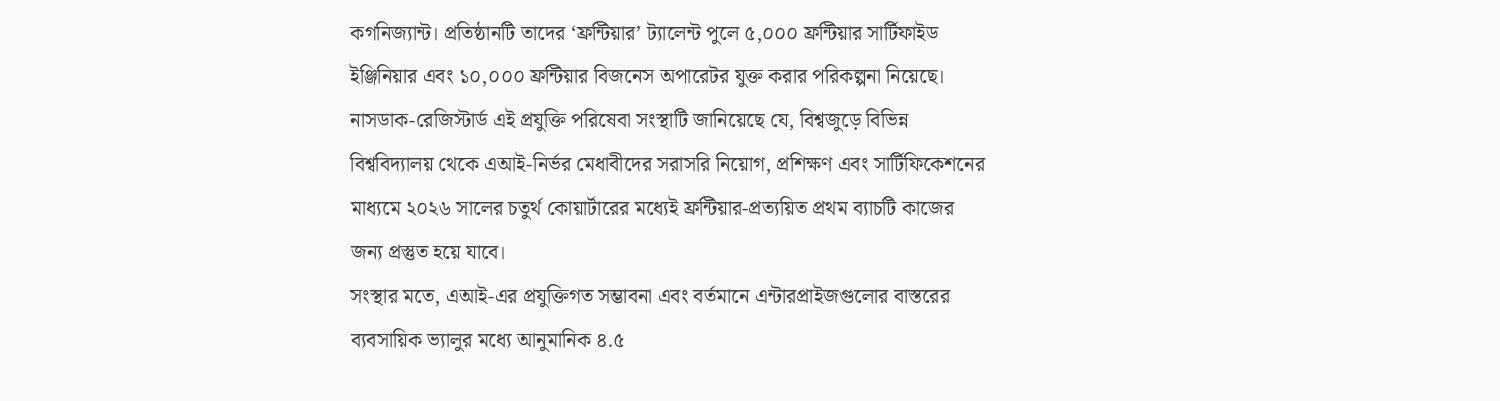কগনিজ্যান্ট। প্রতিষ্ঠানটি তাদের ‘ফ্রন্টিয়ার’ ট্যালেন্ট পুলে ৫,০০০ ফ্রন্টিয়ার সার্টিফাইড ইঞ্জিনিয়ার এবং ১০,০০০ ফ্রন্টিয়ার বিজনেস অপারেটর যুক্ত করার পরিকল্পনা নিয়েছে। নাসডাক-রেজিস্টার্ড এই প্রযুক্তি পরিষেবা সংস্থাটি জানিয়েছে যে, বিশ্বজুড়ে বিভিন্ন বিশ্ববিদ্যালয় থেকে এআই-নির্ভর মেধাবীদের সরাসরি নিয়োগ, প্রশিক্ষণ এবং সার্টিফিকেশনের মাধ্যমে ২০২৬ সালের চতুর্থ কোয়ার্টারের মধ্যেই ফ্রন্টিয়ার-প্রত্যয়িত প্রথম ব্যাচটি কাজের জন্য প্রস্তুত হয়ে যাবে।
সংস্থার মতে, এআই-এর প্রযুক্তিগত সম্ভাবনা এবং বর্তমানে এন্টারপ্রাইজগুলোর বাস্তরের ব্যবসায়িক ভ্যালুর মধ্যে আনুমানিক ৪.৫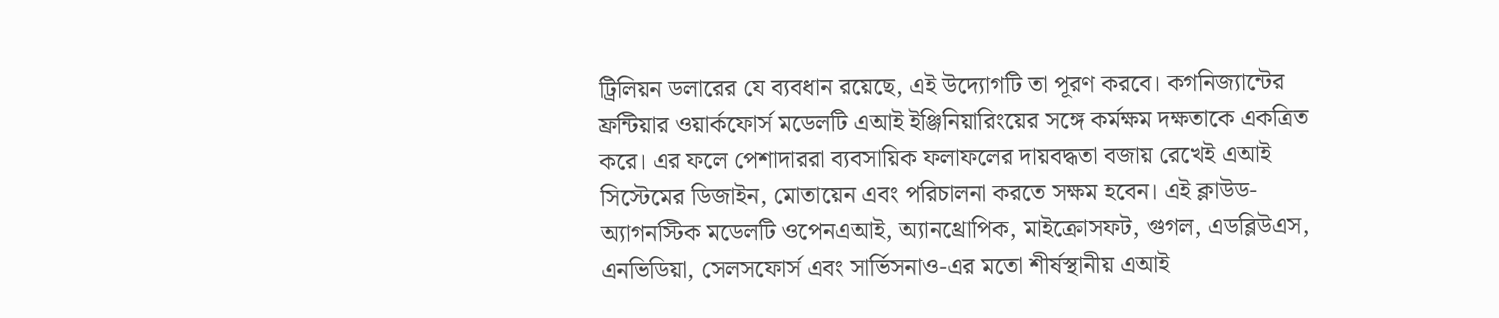ট্রিলিয়ন ডলারের যে ব্যবধান রয়েছে, এই উদ্যোগটি তা পূরণ করবে। কগনিজ্যান্টের ফ্রন্টিয়ার ওয়ার্কফোর্স মডেলটি এআই ইঞ্জিনিয়ারিংয়ের সঙ্গে কর্মক্ষম দক্ষতাকে একত্রিত করে। এর ফলে পেশাদাররা ব্যবসায়িক ফলাফলের দায়বদ্ধতা বজায় রেখেই এআই সিস্টেমের ডিজাইন, মোতায়েন এবং পরিচালনা করতে সক্ষম হবেন। এই ক্লাউড-অ্যাগনস্টিক মডেলটি ওপেনএআই, অ্যানথ্রোপিক, মাইক্রোসফট, গুগল, এডব্লিউএস, এনভিডিয়া, সেলসফোর্স এবং সার্ভিসনাও-এর মতো শীর্ষস্থানীয় এআই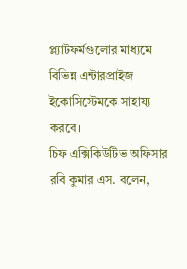প্ল্যাটফর্মগুলোর মাধ্যমে বিভিন্ন এন্টারপ্রাইজ ইকোসিস্টেমকে সাহায্য করবে।
চিফ এক্সিকিউটিভ অফিসার রবি কুমার এস. বলেন,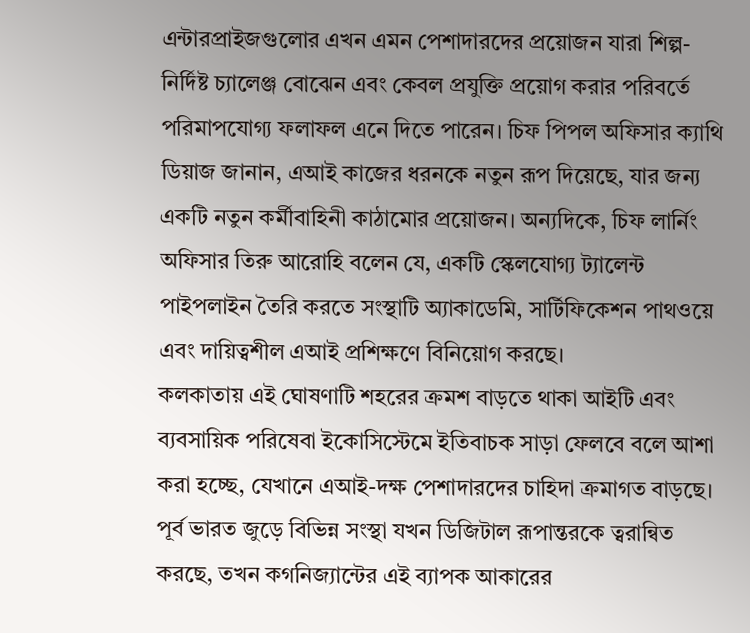এন্টারপ্রাইজগুলোর এখন এমন পেশাদারদের প্রয়োজন যারা শিল্প-নির্দিষ্ট চ্যালেঞ্জ বোঝেন এবং কেবল প্রযুক্তি প্রয়োগ করার পরিবর্তে পরিমাপযোগ্য ফলাফল এনে দিতে পারেন। চিফ পিপল অফিসার ক্যাথি ডিয়াজ জানান, এআই কাজের ধরনকে নতুন রূপ দিয়েছে, যার জন্য একটি নতুন কর্মীবাহিনী কাঠামোর প্রয়োজন। অন্যদিকে, চিফ লার্নিং অফিসার তিরু আরোহি বলেন যে, একটি স্কেলযোগ্য ট্যালেন্ট পাইপলাইন তৈরি করতে সংস্থাটি অ্যাকাডেমি, সার্টিফিকেশন পাথওয়ে এবং দায়িত্বশীল এআই প্রশিক্ষণে বিনিয়োগ করছে।
কলকাতায় এই ঘোষণাটি শহরের ক্রমশ বাড়তে থাকা আইটি এবং ব্যবসায়িক পরিষেবা ইকোসিস্টেমে ইতিবাচক সাড়া ফেলবে বলে আশা করা হচ্ছে, যেখানে এআই-দক্ষ পেশাদারদের চাহিদা ক্রমাগত বাড়ছে। পূর্ব ভারত জুড়ে বিভিন্ন সংস্থা যখন ডিজিটাল রূপান্তরকে ত্বরান্বিত করছে, তখন কগনিজ্যান্টের এই ব্যাপক আকারের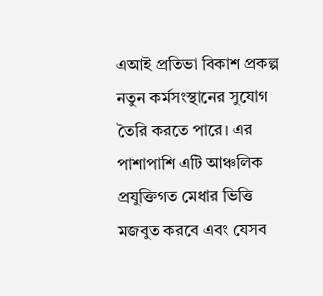এআই প্রতিভা বিকাশ প্রকল্প নতুন কর্মসংস্থানের সুযোগ তৈরি করতে পারে। এর পাশাপাশি এটি আঞ্চলিক প্রযুক্তিগত মেধার ভিত্তি মজবুত করবে এবং যেসব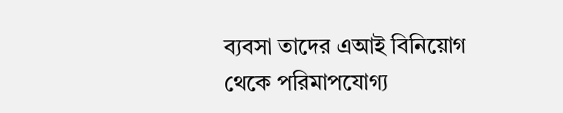ব্যবসা তাদের এআই বিনিয়োগ থেকে পরিমাপযোগ্য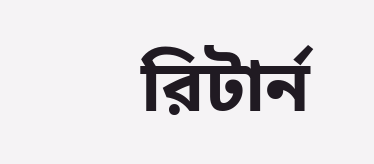রিটার্ন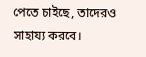পেতে চাইছে, তাদেরও সাহায্য করবে।